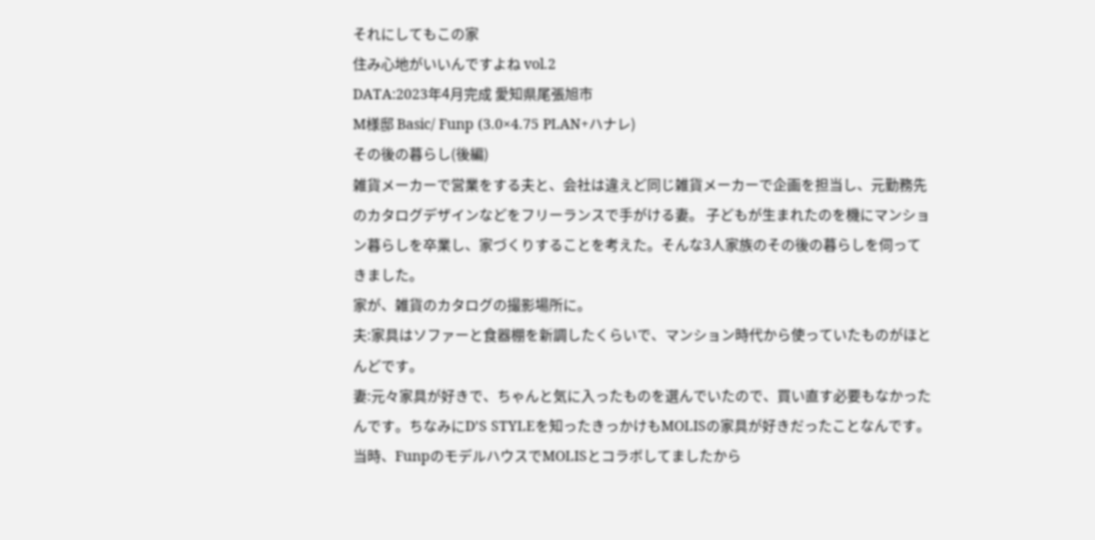それにしてもこの家
住み心地がいいんですよね vol.2
DATA:2023年4月完成 愛知県尾張旭市
M様邸 Basic/ Funp (3.0×4.75 PLAN+ハナレ)
その後の暮らし(後編)
雑貨メーカーで営業をする夫と、会社は違えど同じ雑貨メーカーで企画を担当し、元勤務先のカタログデザインなどをフリーランスで手がける妻。 子どもが生まれたのを機にマンション暮らしを卒業し、家づくりすることを考えた。そんな3人家族のその後の暮らしを伺ってきました。
家が、雑貨のカタログの撮影場所に。
夫:家具はソファーと食器棚を新調したくらいで、マンション時代から使っていたものがほとんどです。
妻:元々家具が好きで、ちゃんと気に入ったものを選んでいたので、買い直す必要もなかったんです。ちなみにD’S STYLEを知ったきっかけもMOLISの家具が好きだったことなんです。当時、FunpのモデルハウスでMOLISとコラボしてましたから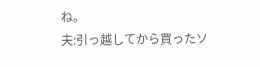ね。
夫:引っ越してから買ったソ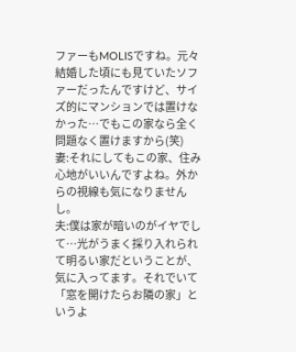ファーもMOLISですね。元々結婚した頃にも見ていたソファーだったんですけど、サイズ的にマンションでは置けなかった…でもこの家なら全く問題なく置けますから(笑)
妻:それにしてもこの家、住み心地がいいんですよね。外からの視線も気になりませんし。
夫:僕は家が暗いのがイヤでして…光がうまく採り入れられて明るい家だということが、気に入ってます。それでいて「窓を開けたらお隣の家」というよ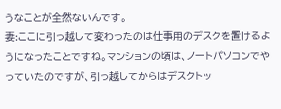うなことが全然ないんです。
妻:ここに引っ越して変わったのは仕事用のデスクを置けるようになったことですね。マンションの頃は、ノートパソコンでやっていたのですが、引っ越してからはデスクトッ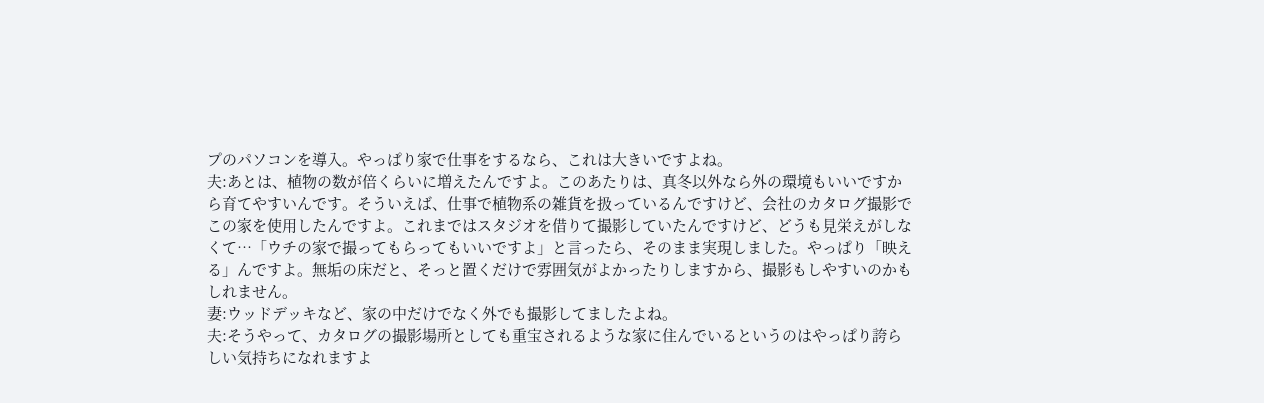プのパソコンを導入。やっぱり家で仕事をするなら、これは大きいですよね。
夫:あとは、植物の数が倍くらいに増えたんですよ。このあたりは、真冬以外なら外の環境もいいですから育てやすいんです。そういえば、仕事で植物系の雑貨を扱っているんですけど、会社のカタログ撮影でこの家を使用したんですよ。これまではスタジオを借りて撮影していたんですけど、どうも見栄えがしなくて…「ウチの家で撮ってもらってもいいですよ」と言ったら、そのまま実現しました。やっぱり「映える」んですよ。無垢の床だと、そっと置くだけで雰囲気がよかったりしますから、撮影もしやすいのかもしれません。
妻:ウッドデッキなど、家の中だけでなく外でも撮影してましたよね。
夫:そうやって、カタログの撮影場所としても重宝されるような家に住んでいるというのはやっぱり誇らしい気持ちになれますよ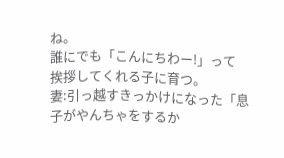ね。
誰にでも「こんにちわー!」って
挨拶してくれる子に育つ。
妻:引っ越すきっかけになった「息子がやんちゃをするか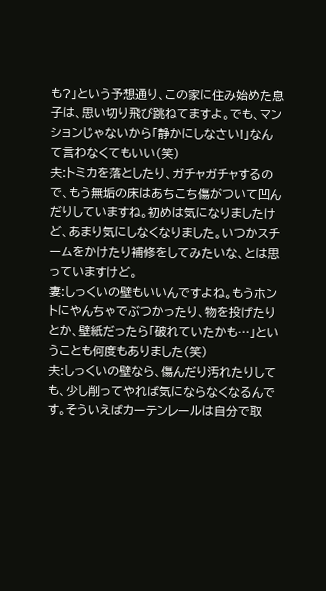も?」という予想通り、この家に住み始めた息子は、思い切り飛び跳ねてますよ。でも、マンションじゃないから「静かにしなさい!」なんて言わなくてもいい(笑)
夫:トミカを落としたり、ガチャガチャするので、もう無垢の床はあちこち傷がついて凹んだりしていますね。初めは気になりましたけど、あまり気にしなくなりました。いつかスチームをかけたり補修をしてみたいな、とは思っていますけど。
妻:しっくいの壁もいいんですよね。もうホントにやんちゃでぶつかったり、物を投げたりとか、壁紙だったら「破れていたかも…」ということも何度もありました(笑)
夫:しっくいの壁なら、傷んだり汚れたりしても、少し削ってやれば気にならなくなるんです。そういえばカーテンレールは自分で取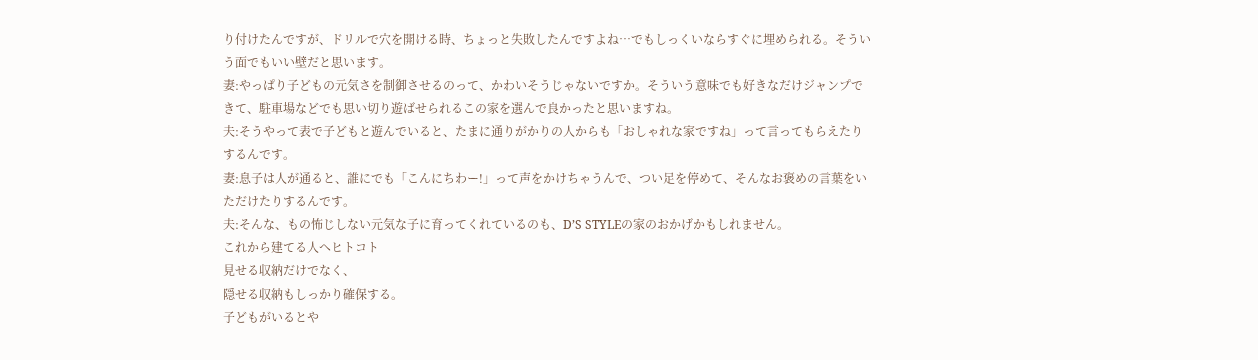り付けたんですが、ドリルで穴を開ける時、ちょっと失敗したんですよね…でもしっくいならすぐに埋められる。そういう面でもいい壁だと思います。
妻:やっぱり子どもの元気さを制御させるのって、かわいそうじゃないですか。そういう意味でも好きなだけジャンプできて、駐車場などでも思い切り遊ばせられるこの家を選んで良かったと思いますね。
夫:そうやって表で子どもと遊んでいると、たまに通りがかりの人からも「おしゃれな家ですね」って言ってもらえたりするんです。
妻:息子は人が通ると、誰にでも「こんにちわー!」って声をかけちゃうんで、つい足を停めて、そんなお褒めの言葉をいただけたりするんです。
夫:そんな、もの怖じしない元気な子に育ってくれているのも、D’S STYLEの家のおかげかもしれません。
これから建てる人へヒトコト
見せる収納だけでなく、
隠せる収納もしっかり確保する。
子どもがいるとや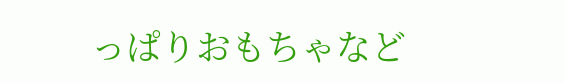っぱりおもちゃなど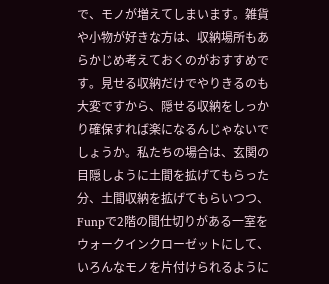で、モノが増えてしまいます。雑貨や小物が好きな方は、収納場所もあらかじめ考えておくのがおすすめです。見せる収納だけでやりきるのも大変ですから、隠せる収納をしっかり確保すれば楽になるんじゃないでしょうか。私たちの場合は、玄関の目隠しように土間を拡げてもらった分、土間収納を拡げてもらいつつ、Funpで2階の間仕切りがある一室をウォークインクローゼットにして、いろんなモノを片付けられるように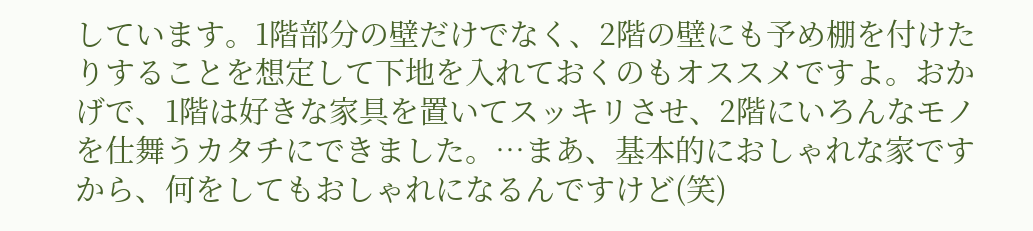しています。1階部分の壁だけでなく、2階の壁にも予め棚を付けたりすることを想定して下地を入れておくのもオススメですよ。おかげで、1階は好きな家具を置いてスッキリさせ、2階にいろんなモノを仕舞うカタチにできました。…まあ、基本的におしゃれな家ですから、何をしてもおしゃれになるんですけど(笑)